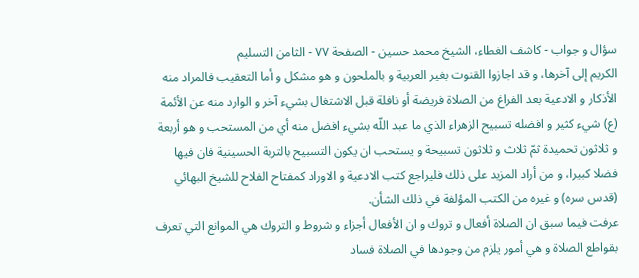سؤال و جواب - كاشف الغطاء، الشيخ محمد حسين - الصفحة ٧٧ - الثامن التسليم
الكريم إلى آخرها، و قد اجازوا القنوت بغير العربية و بالملحون و هو مشكل و أما التعقيب فالمراد منه الأذكار و الادعية بعد الفراغ من الصلاة فريضة أو نافلة قبل الاشتغال بشيء آخر و الوارد منه عن الأئمة (ع) شيء كثير و افضله تسبيح الزهراء الذي ما عبد اللّه بشيء افضل منه أي من المستحب و هو أربعة و ثلاثون تحميدة ثمّ ثلاث و ثلاثون تسبيحة و يستحب ان يكون التسبيح بالتربة الحسينية فان فيها فضلا كبيرا، و من أراد المزيد على ذلك فليراجع كتب الادعية و الاوراد كمفتاح الفلاح للشيخ البهائي (قدس سره) و غيره من الكتب المؤلفة في ذلك الشأن.
عرفت فيما سبق ان الصلاة أفعال و تروك و ان الأفعال أجزاء و شروط و التروك هي الموانع التي تعرف بقواطع الصلاة و هي أمور يلزم من وجودها في الصلاة فساد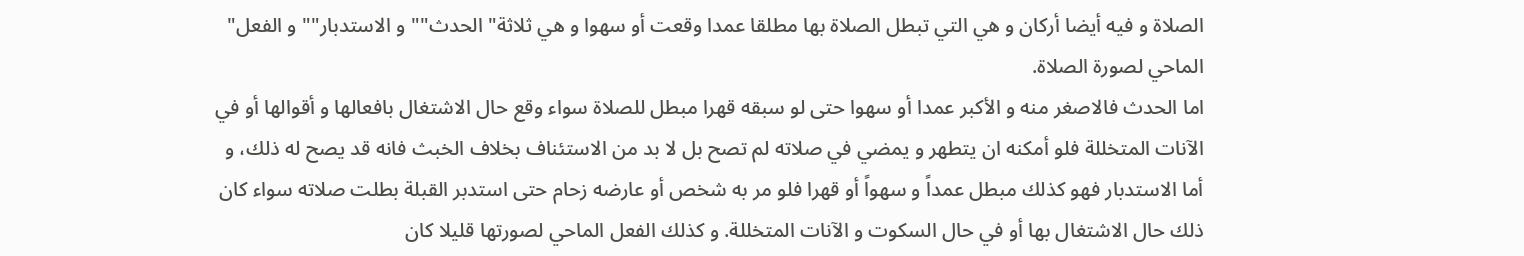الصلاة و فيه أيضا أركان و هي التي تبطل الصلاة بها مطلقا عمدا وقعت أو سهوا و هي ثلاثة" الحدث"" و الاستدبار"" و الفعل" الماحي لصورة الصلاة.
اما الحدث فالاصغر منه و الأكبر عمدا أو سهوا حتى لو سبقه قهرا مبطل للصلاة سواء وقع حال الاشتغال بافعالها و أقوالها أو في الآنات المتخللة فلو أمكنه ان يتطهر و يمضي في صلاته لم تصح بل لا بد من الاستئناف بخلاف الخبث فانه قد يصح له ذلك، و أما الاستدبار فهو كذلك مبطل عمداً و سهواً أو قهرا فلو مر به شخص أو عارضه زحام حتى استدبر القبلة بطلت صلاته سواء كان ذلك حال الاشتغال بها أو في حال السكوت و الآنات المتخللة. و كذلك الفعل الماحي لصورتها قليلا كان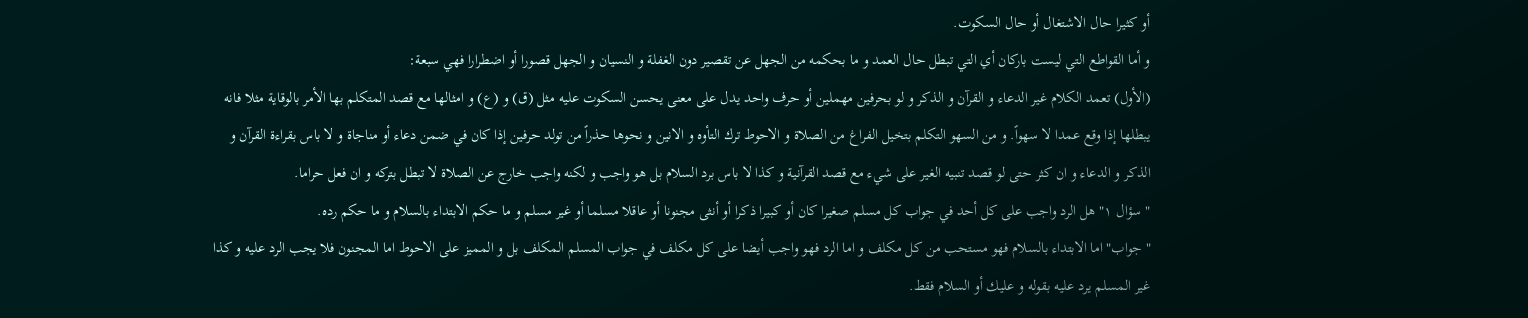أو كثيرا حال الاشتغال أو حال السكوت.
و أما القواطع التي ليست باركان أي التي تبطل حال العمد و ما بحكمه من الجهل عن تقصير دون الغفلة و النسيان و الجهل قصورا أو اضطرارا فهي سبعة:
(الأول) تعمد الكلام غير الدعاء و القرآن و الذكر و لو بحرفين مهملين أو حرف واحد يدل على معنى يحسن السكوت عليه مثل (ق) و (ع) و امثالها مع قصد المتكلم بها الأمر بالوقاية مثلا فانه يبطلها إذا وقع عمدا لا سهواً. و من السهو التكلم بتخيل الفراغ من الصلاة و الاحوط ترك التأوه و الانين و نحوها حذراً من تولد حرفين إذا كان في ضمن دعاء أو مناجاة و لا باس بقراءة القرآن و الذكر و الدعاء و ان كثر حتى لو قصد تنبيه الغير على شيء مع قصد القرآنية و كذا لا باس برد السلام بل هو واجب و لكنه واجب خارج عن الصلاة لا تبطل بتركه و ان فعل حراما.
" سؤال ١" هل الرد واجب على كل أحد في جواب كل مسلم صغيرا كان أو كبيرا ذكرا أو أنثى مجنونا أو عاقلا مسلما أو غير مسلم و ما حكم الابتداء بالسلام و ما حكم رده.
" جواب" اما الابتداء بالسلام فهو مستحب من كل مكلف و اما الرد فهو واجب أيضا على كل مكلف في جواب المسلم المكلف بل و المميز على الاحوط اما المجنون فلا يجب الرد عليه و كذا غير المسلم يرد عليه بقوله و عليك أو السلام فقط.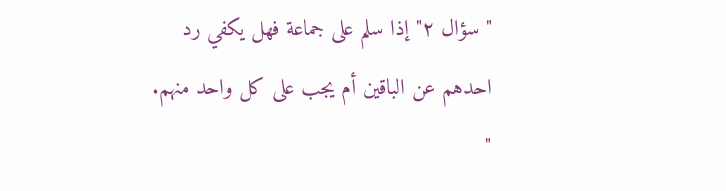" سؤال ٢" إذا سلم على جماعة فهل يكفي رد احدهم عن الباقين أم يجب على كل واحد منهم.
"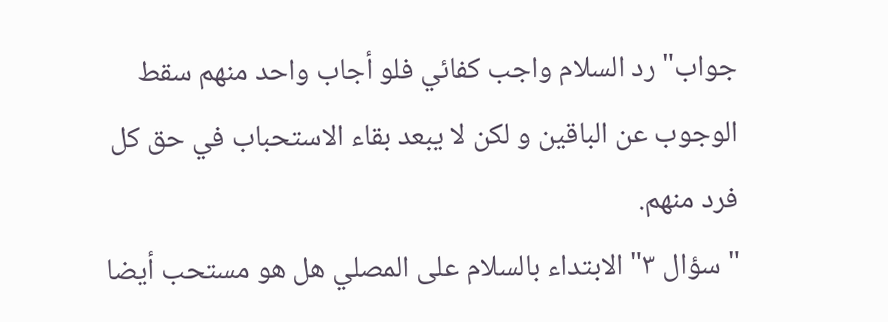جواب" رد السلام واجب كفائي فلو أجاب واحد منهم سقط الوجوب عن الباقين و لكن لا يبعد بقاء الاستحباب في حق كل فرد منهم.
" سؤال ٣" الابتداء بالسلام على المصلي هل هو مستحب أيضا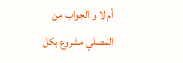أم لا و الجواب من المصلي مشروع بكل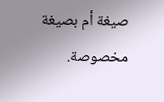صيغة أم بصيغة مخصوصة.